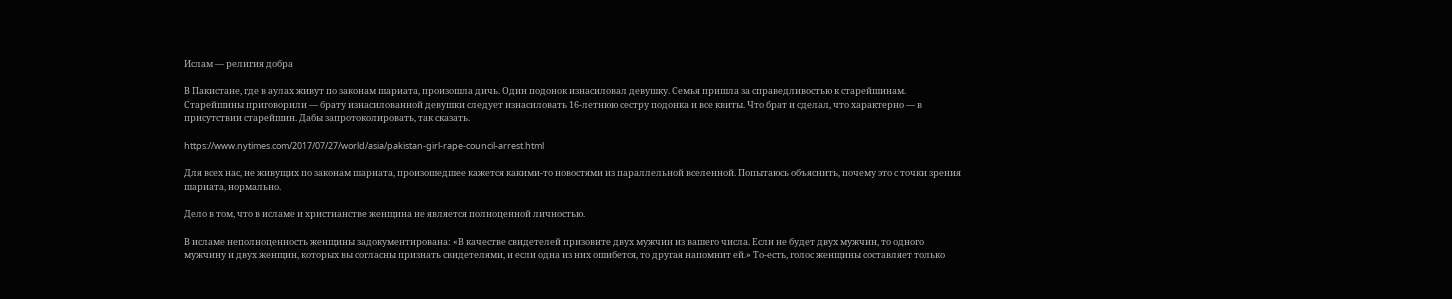Ислам — религия добра

В Пакистане, где в аулах живут по законам шариата, произошла дичь. Один подонок изнасиловал девушку. Семья пришла за справедливостью к старейшинам. Старейшины приговорили — брату изнасилованной девушки следует изнасиловать 16-летнюю сестру подонка и все квиты. Что брат и сделал, что характерно — в присутствии старейшин. Дабы запротоколировать, так сказать.

https://www.nytimes.com/2017/07/27/world/asia/pakistan-girl-rape-council-arrest.html

Для всех нас, не живущих по законам шариата, произошедшее кажется какими-то новостями из параллельной вселенной. Попытаюсь объяснить, почему это с точки зрения шариата, нормально.

Дело в том, что в исламе и христианстве женщина не является полноценной личностью.

В исламе неполноценность женщины задокументирована: «В качестве свидетелей призовите двух мужчин из вашего числа. Если не будет двух мужчин, то одного мужчину и двух женщин, которых вы согласны признать свидетелями, и если одна из них ошибется, то другая напомнит ей.» То-есть, голос женщины составляет только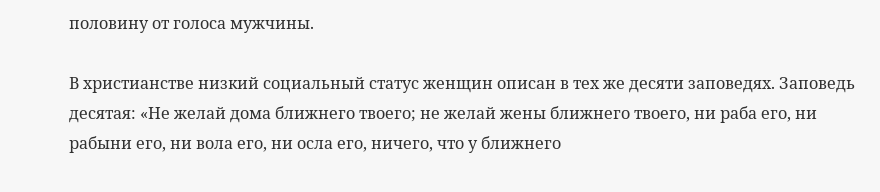половину от голоса мужчины.

В христианстве низкий социальный статус женщин описан в тех же десяти заповедях. Заповедь десятая: «Не желай дома ближнего твоего; не желай жены ближнего твоего, ни раба его, ни рабыни его, ни вола его, ни осла его, ничего, что у ближнего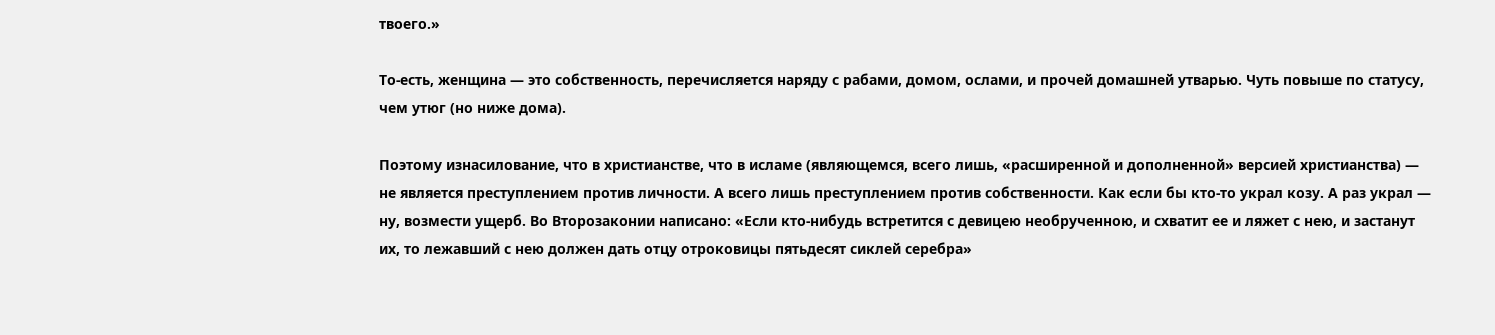твоего.»

То-есть, женщина — это собственность, перечисляется наряду с рабами, домом, ослами, и прочей домашней утварью. Чуть повыше по статусу, чем утюг (но ниже дома).

Поэтому изнасилование, что в христианстве, что в исламе (являющемся, всего лишь, «расширенной и дополненной» версией христианства) — не является преступлением против личности. А всего лишь преступлением против собственности. Как если бы кто-то украл козу. А раз украл — ну, возмести ущерб. Во Второзаконии написано: «Если кто-нибудь встретится с девицею необрученною, и схватит ее и ляжет с нею, и застанут их, то лежавший с нею должен дать отцу отроковицы пятьдесят сиклей серебра»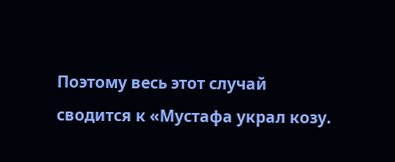Поэтому весь этот случай сводится к «Мустафа украл козу.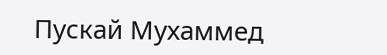Пускай Мухаммед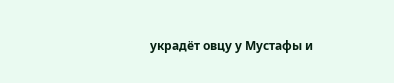украдёт овцу у Мустафы и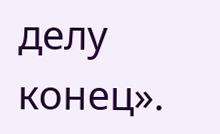делу конец».